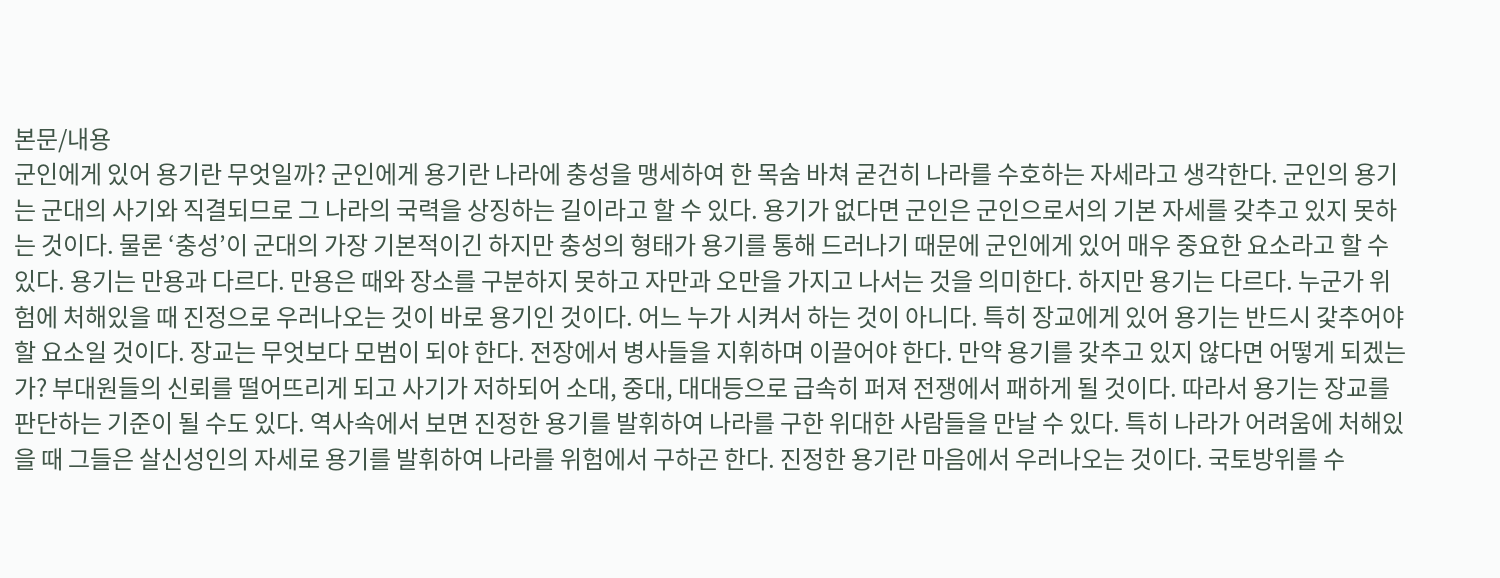본문/내용
군인에게 있어 용기란 무엇일까? 군인에게 용기란 나라에 충성을 맹세하여 한 목숨 바쳐 굳건히 나라를 수호하는 자세라고 생각한다. 군인의 용기는 군대의 사기와 직결되므로 그 나라의 국력을 상징하는 길이라고 할 수 있다. 용기가 없다면 군인은 군인으로서의 기본 자세를 갖추고 있지 못하는 것이다. 물론 ‘충성’이 군대의 가장 기본적이긴 하지만 충성의 형태가 용기를 통해 드러나기 때문에 군인에게 있어 매우 중요한 요소라고 할 수 있다. 용기는 만용과 다르다. 만용은 때와 장소를 구분하지 못하고 자만과 오만을 가지고 나서는 것을 의미한다. 하지만 용기는 다르다. 누군가 위험에 처해있을 때 진정으로 우러나오는 것이 바로 용기인 것이다. 어느 누가 시켜서 하는 것이 아니다. 특히 장교에게 있어 용기는 반드시 갗추어야 할 요소일 것이다. 장교는 무엇보다 모범이 되야 한다. 전장에서 병사들을 지휘하며 이끌어야 한다. 만약 용기를 갗추고 있지 않다면 어떻게 되겠는가? 부대원들의 신뢰를 떨어뜨리게 되고 사기가 저하되어 소대, 중대, 대대등으로 급속히 퍼져 전쟁에서 패하게 될 것이다. 따라서 용기는 장교를 판단하는 기준이 될 수도 있다. 역사속에서 보면 진정한 용기를 발휘하여 나라를 구한 위대한 사람들을 만날 수 있다. 특히 나라가 어려움에 처해있을 때 그들은 살신성인의 자세로 용기를 발휘하여 나라를 위험에서 구하곤 한다. 진정한 용기란 마음에서 우러나오는 것이다. 국토방위를 수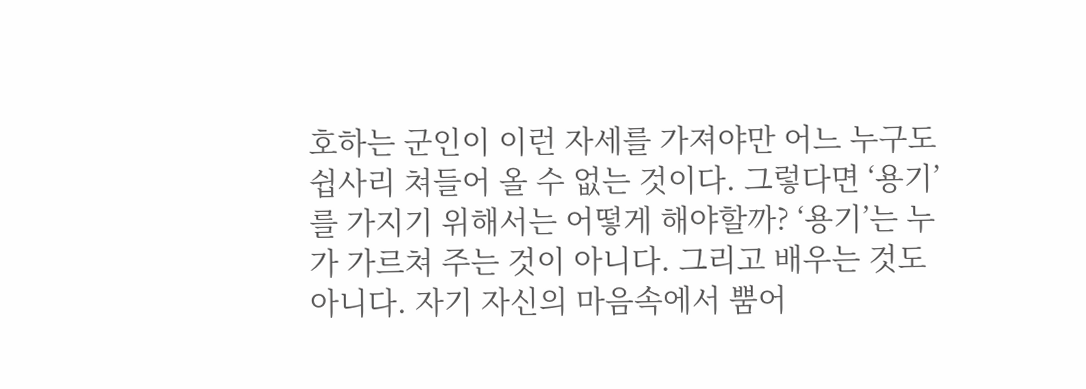호하는 군인이 이런 자세를 가져야만 어느 누구도 쉽사리 쳐들어 올 수 없는 것이다. 그렇다면 ‘용기’를 가지기 위해서는 어떻게 해야할까? ‘용기’는 누가 가르쳐 주는 것이 아니다. 그리고 배우는 것도 아니다. 자기 자신의 마음속에서 뿜어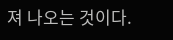져 나오는 것이다.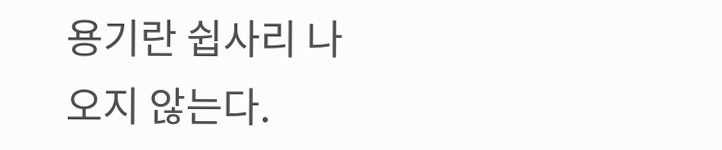용기란 쉽사리 나오지 않는다.